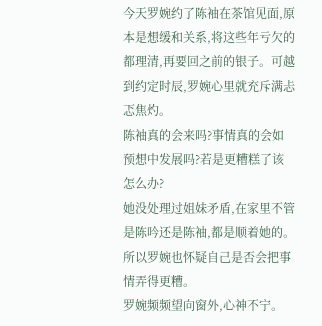今天罗婉约了陈袖在茶馆见面,原本是想缓和关系,将这些年亏欠的都理清,再要回之前的银子。可越到约定时辰,罗婉心里就充斥满忐忑焦灼。
陈袖真的会来吗?事情真的会如预想中发展吗?若是更糟糕了该怎么办?
她没处理过姐妹矛盾,在家里不管是陈吟还是陈袖,都是顺着她的。所以罗婉也怀疑自己是否会把事情弄得更糟。
罗婉频频望向窗外,心神不宁。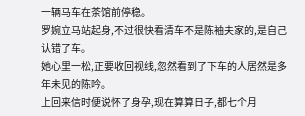一辆马车在茶馆前停稳。
罗婉立马站起身,不过很快看清车不是陈袖夫家的,是自己认错了车。
她心里一松,正要收回视线,忽然看到了下车的人居然是多年未见的陈吟。
上回来信时便说怀了身孕,现在算算日子,都七个月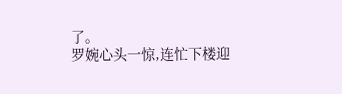了。
罗婉心头一惊,连忙下楼迎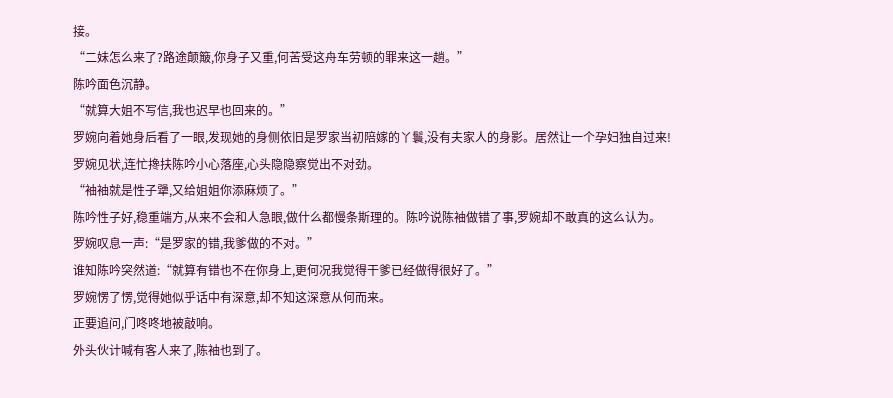接。
“二妹怎么来了?路途颠簸,你身子又重,何苦受这舟车劳顿的罪来这一趟。”
陈吟面色沉静。
“就算大姐不写信,我也迟早也回来的。”
罗婉向着她身后看了一眼,发现她的身侧依旧是罗家当初陪嫁的丫鬟,没有夫家人的身影。居然让一个孕妇独自过来!
罗婉见状,连忙搀扶陈吟小心落座,心头隐隐察觉出不对劲。
“袖袖就是性子犟,又给姐姐你添麻烦了。”
陈吟性子好,稳重端方,从来不会和人急眼,做什么都慢条斯理的。陈吟说陈袖做错了事,罗婉却不敢真的这么认为。
罗婉叹息一声:“是罗家的错,我爹做的不对。”
谁知陈吟突然道:“就算有错也不在你身上,更何况我觉得干爹已经做得很好了。”
罗婉愣了愣,觉得她似乎话中有深意,却不知这深意从何而来。
正要追问,门咚咚地被敲响。
外头伙计喊有客人来了,陈袖也到了。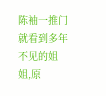陈袖一推门就看到多年不见的姐姐,原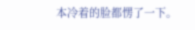本冷着的脸都愣了一下。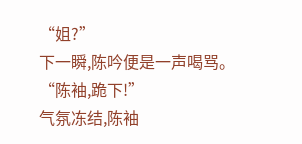“姐?”
下一瞬,陈吟便是一声喝骂。
“陈袖,跪下!”
气氛冻结,陈袖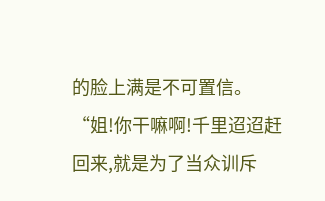的脸上满是不可置信。
“姐!你干嘛啊!千里迢迢赶回来,就是为了当众训斥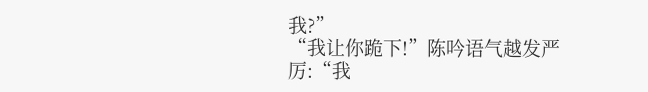我?”
“我让你跪下!”陈吟语气越发严厉:“我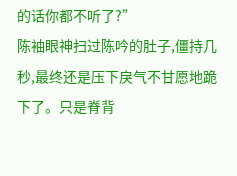的话你都不听了?”
陈袖眼神扫过陈吟的肚子,僵持几秒,最终还是压下戾气不甘愿地跪下了。只是脊背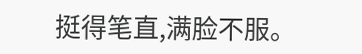挺得笔直,满脸不服。